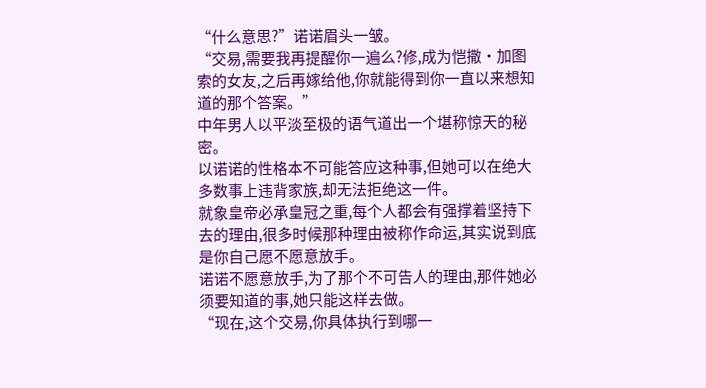“什么意思?”诺诺眉头一皱。
“交易,需要我再提醒你一遍么?修,成为恺撒·加图索的女友,之后再嫁给他,你就能得到你一直以来想知道的那个答案。”
中年男人以平淡至极的语气道出一个堪称惊天的秘密。
以诺诺的性格本不可能答应这种事,但她可以在绝大多数事上违背家族,却无法拒绝这一件。
就象皇帝必承皇冠之重,每个人都会有强撑着坚持下去的理由,很多时候那种理由被称作命运,其实说到底是你自己愿不愿意放手。
诺诺不愿意放手,为了那个不可告人的理由,那件她必须要知道的事,她只能这样去做。
“现在,这个交易,你具体执行到哪一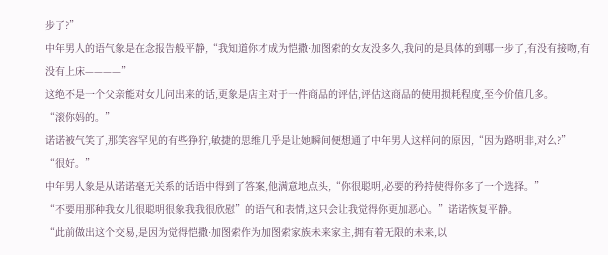步了?”
中年男人的语气象是在念报告般平静,“我知道你才成为恺撒·加图索的女友没多久,我问的是具体的到哪一步了,有没有接吻,有没有上床————”
这绝不是一个父亲能对女儿问出来的话,更象是店主对于一件商品的评估,评估这商品的使用损耗程度,至今价值几多。
“滚你妈的。”
诺诺被气笑了,那笑容罕见的有些狰狞,敏捷的思维几乎是让她瞬间便想通了中年男人这样问的原因,“因为路明非,对么?”
“很好。”
中年男人象是从诺诺毫无关系的话语中得到了答案,他满意地点头,“你很聪明,必要的矜持使得你多了一个选择。”
“不要用那种我女儿很聪明很象我我很欣慰”的语气和表情,这只会让我觉得你更加恶心。”诺诺恢复平静。
“此前做出这个交易,是因为觉得恺撒·加图索作为加图索家族未来家主,拥有着无限的未来,以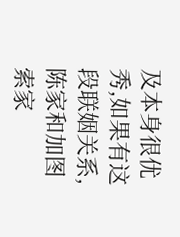及本身很优秀,如果有这段联姻关系,陈家和加图索家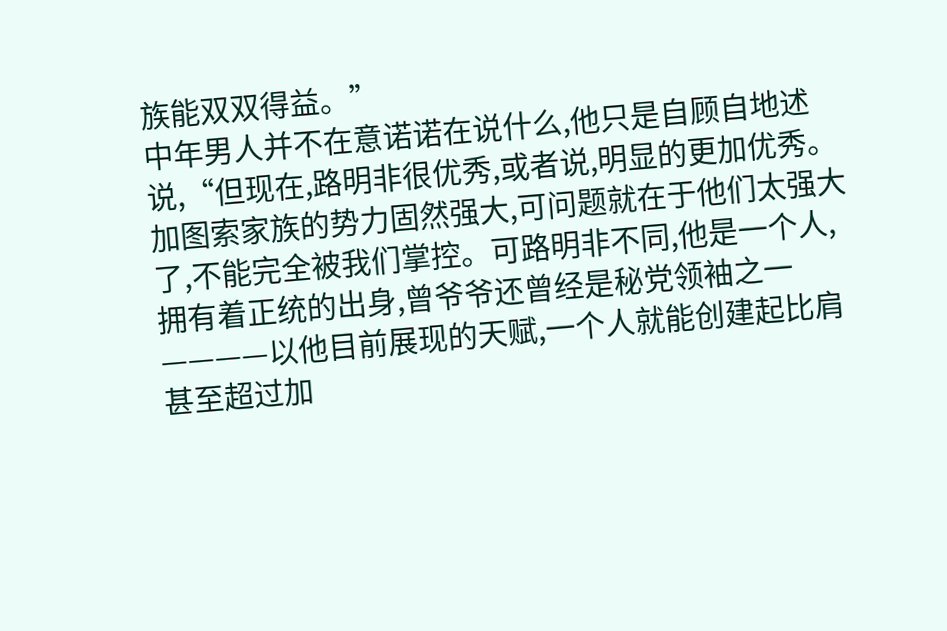族能双双得益。”
中年男人并不在意诺诺在说什么,他只是自顾自地述说,“但现在,路明非很优秀,或者说,明显的更加优秀。
加图索家族的势力固然强大,可问题就在于他们太强大了,不能完全被我们掌控。可路明非不同,他是一个人,拥有着正统的出身,曾爷爷还曾经是秘党领袖之一————以他目前展现的天赋,一个人就能创建起比肩甚至超过加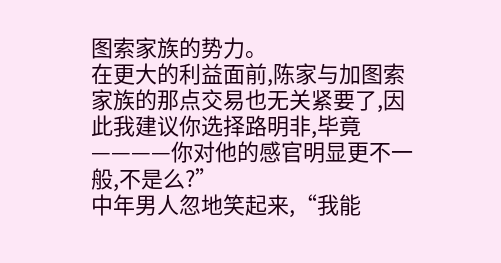图索家族的势力。
在更大的利益面前,陈家与加图索家族的那点交易也无关紧要了,因此我建议你选择路明非,毕竟————你对他的感官明显更不一般,不是么?”
中年男人忽地笑起来,“我能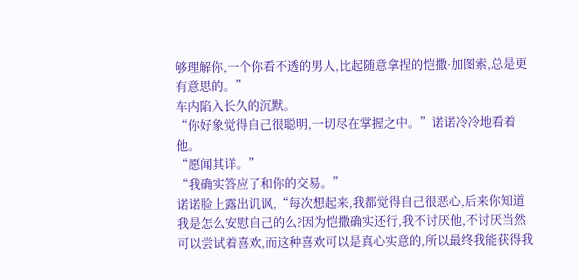够理解你,一个你看不透的男人,比起随意拿捏的恺撒·加图索,总是更有意思的。”
车内陷入长久的沉默。
“你好象觉得自己很聪明,一切尽在掌握之中。”诺诺冷冷地看着他。
“愿闻其详。”
“我确实答应了和你的交易。”
诺诺脸上露出讥讽,“每次想起来,我都觉得自己很恶心,后来你知道我是怎么安慰自己的么?因为恺撒确实还行,我不讨厌他,不讨厌当然可以尝试着喜欢,而这种喜欢可以是真心实意的,所以最终我能获得我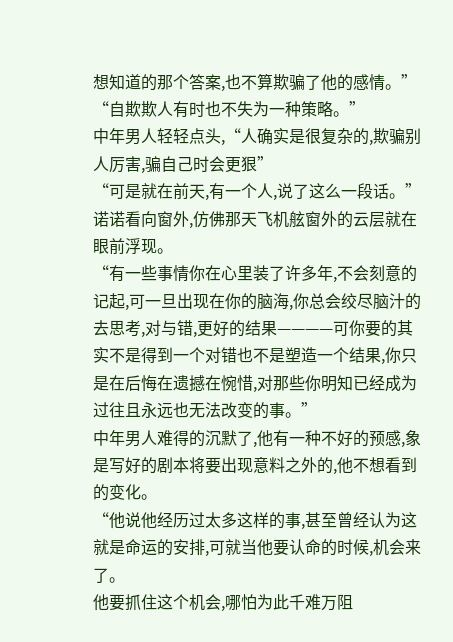想知道的那个答案,也不算欺骗了他的感情。”
“自欺欺人有时也不失为一种策略。”
中年男人轻轻点头,“人确实是很复杂的,欺骗别人厉害,骗自己时会更狠”
“可是就在前天,有一个人,说了这么一段话。”
诺诺看向窗外,仿佛那天飞机舷窗外的云层就在眼前浮现。
“有一些事情你在心里装了许多年,不会刻意的记起,可一旦出现在你的脑海,你总会绞尽脑汁的去思考,对与错,更好的结果————可你要的其实不是得到一个对错也不是塑造一个结果,你只是在后悔在遗撼在惋惜,对那些你明知已经成为过往且永远也无法改变的事。”
中年男人难得的沉默了,他有一种不好的预感,象是写好的剧本将要出现意料之外的,他不想看到的变化。
“他说他经历过太多这样的事,甚至曾经认为这就是命运的安排,可就当他要认命的时候,机会来了。
他要抓住这个机会,哪怕为此千难万阻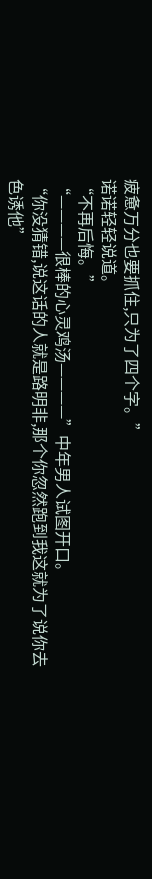疲惫万分也要抓住,只为了四个字。”
诺诺轻轻说道。
“不再后悔。”
“————很棒的心灵鸡汤————”中年男人试图开口。
“你没猜错,说这话的人就是路明非,那个你忽然跑到我这就为了说你去色诱他”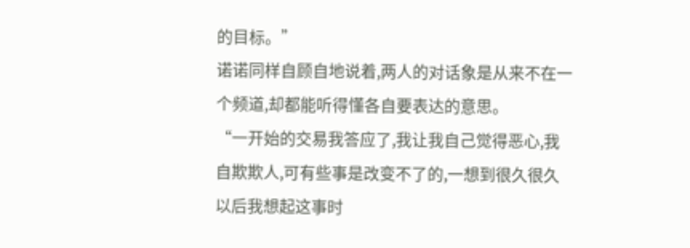的目标。”
诺诺同样自顾自地说着,两人的对话象是从来不在一个频道,却都能听得懂各自要表达的意思。
“一开始的交易我答应了,我让我自己觉得恶心,我自欺欺人,可有些事是改变不了的,一想到很久很久以后我想起这事时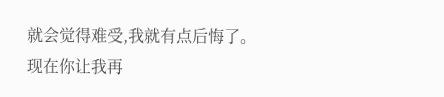就会觉得难受,我就有点后悔了。
现在你让我再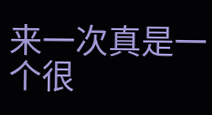来一次真是一个很